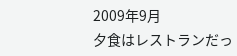2009年9月
夕食はレストランだっ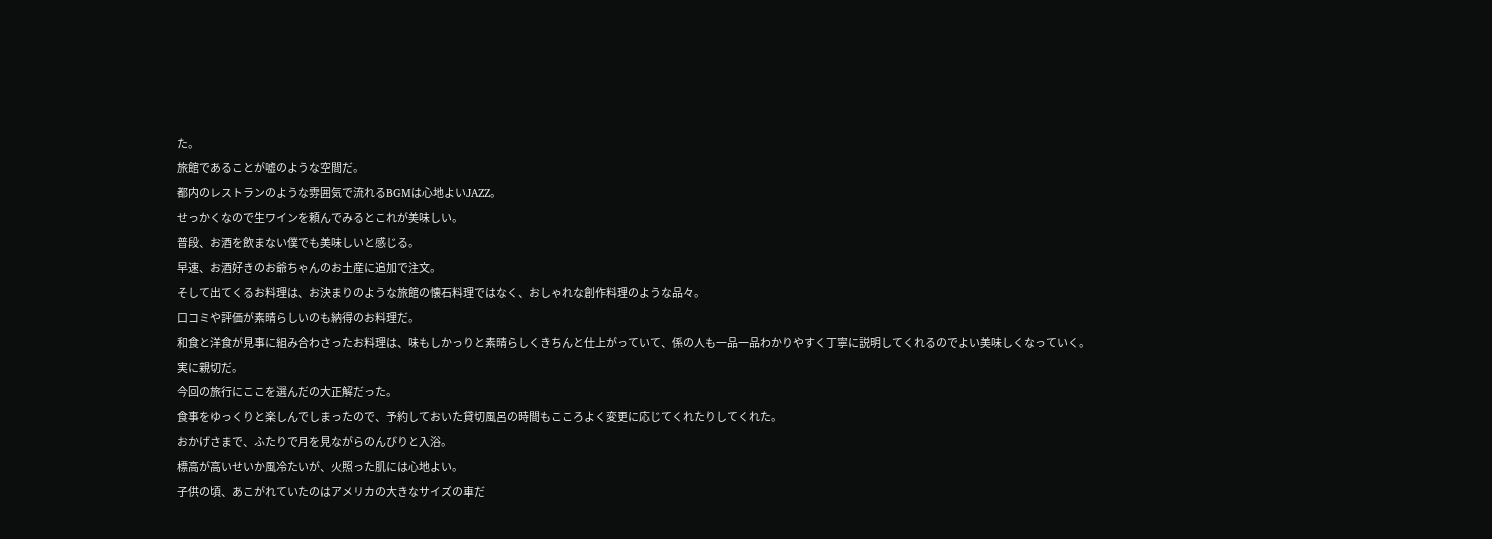た。
旅館であることが嘘のような空間だ。
都内のレストランのような雰囲気で流れるBGMは心地よいJAZZ。
せっかくなので生ワインを頼んでみるとこれが美味しい。
普段、お酒を飲まない僕でも美味しいと感じる。
早速、お酒好きのお爺ちゃんのお土産に追加で注文。
そして出てくるお料理は、お決まりのような旅館の懐石料理ではなく、おしゃれな創作料理のような品々。
口コミや評価が素晴らしいのも納得のお料理だ。
和食と洋食が見事に組み合わさったお料理は、味もしかっりと素晴らしくきちんと仕上がっていて、係の人も一品一品わかりやすく丁寧に説明してくれるのでよい美味しくなっていく。
実に親切だ。
今回の旅行にここを選んだの大正解だった。
食事をゆっくりと楽しんでしまったので、予約しておいた貸切風呂の時間もこころよく変更に応じてくれたりしてくれた。
おかげさまで、ふたりで月を見ながらのんびりと入浴。
標高が高いせいか風冷たいが、火照った肌には心地よい。
子供の頃、あこがれていたのはアメリカの大きなサイズの車だ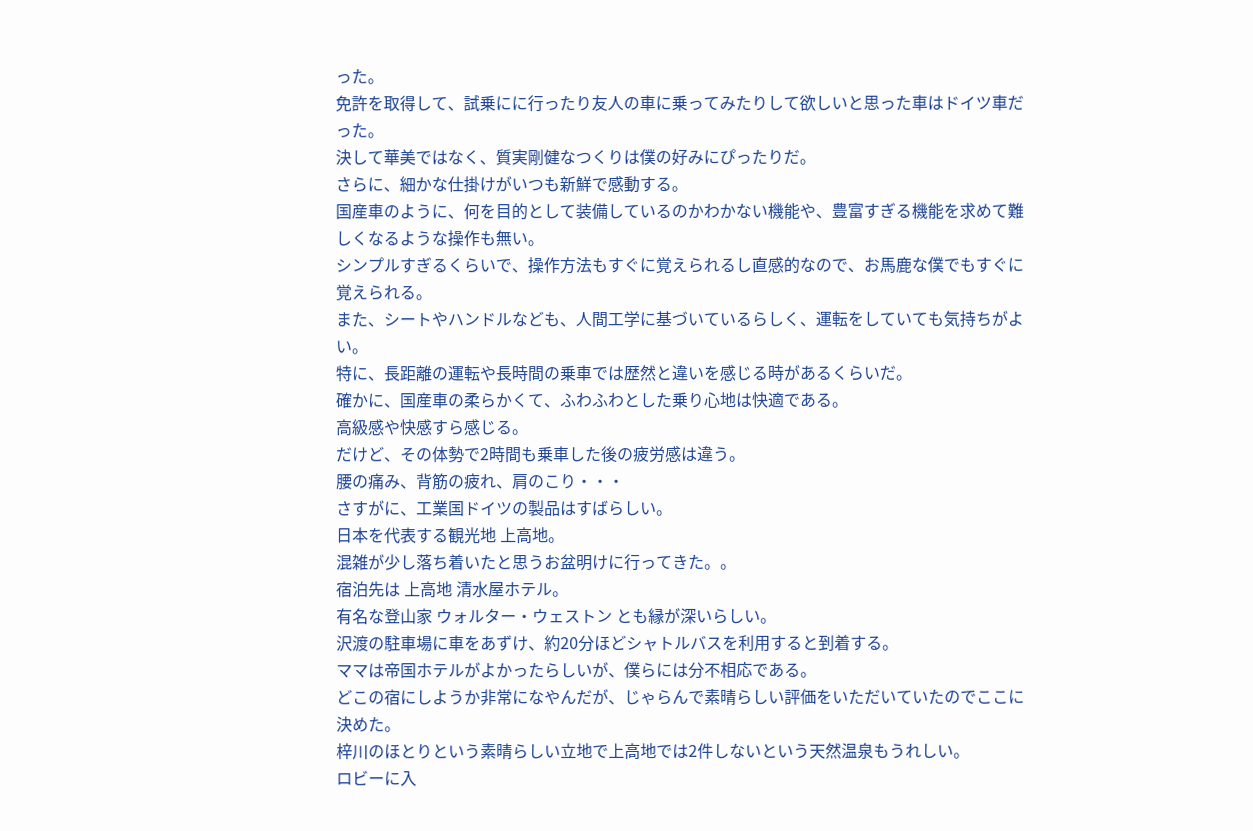った。
免許を取得して、試乗にに行ったり友人の車に乗ってみたりして欲しいと思った車はドイツ車だった。
決して華美ではなく、質実剛健なつくりは僕の好みにぴったりだ。
さらに、細かな仕掛けがいつも新鮮で感動する。
国産車のように、何を目的として装備しているのかわかない機能や、豊富すぎる機能を求めて難しくなるような操作も無い。
シンプルすぎるくらいで、操作方法もすぐに覚えられるし直感的なので、お馬鹿な僕でもすぐに覚えられる。
また、シートやハンドルなども、人間工学に基づいているらしく、運転をしていても気持ちがよい。
特に、長距離の運転や長時間の乗車では歴然と違いを感じる時があるくらいだ。
確かに、国産車の柔らかくて、ふわふわとした乗り心地は快適である。
高級感や快感すら感じる。
だけど、その体勢で2時間も乗車した後の疲労感は違う。
腰の痛み、背筋の疲れ、肩のこり・・・
さすがに、工業国ドイツの製品はすばらしい。
日本を代表する観光地 上高地。
混雑が少し落ち着いたと思うお盆明けに行ってきた。。
宿泊先は 上高地 清水屋ホテル。
有名な登山家 ウォルター・ウェストン とも縁が深いらしい。
沢渡の駐車場に車をあずけ、約20分ほどシャトルバスを利用すると到着する。
ママは帝国ホテルがよかったらしいが、僕らには分不相応である。
どこの宿にしようか非常になやんだが、じゃらんで素晴らしい評価をいただいていたのでここに決めた。
梓川のほとりという素晴らしい立地で上高地では2件しないという天然温泉もうれしい。
ロビーに入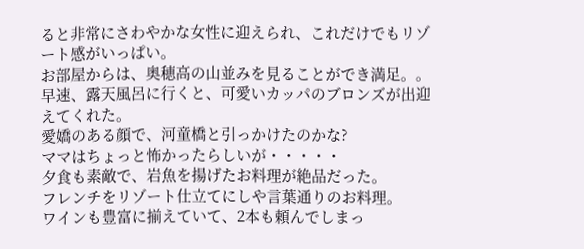ると非常にさわやかな女性に迎えられ、これだけでもリゾート感がいっぱい。
お部屋からは、奥穂高の山並みを見ることができ満足。。
早速、露天風呂に行くと、可愛いカッパのブロンズが出迎えてくれた。
愛嬌のある顔で、河童橋と引っかけたのかな?
ママはちょっと怖かったらしいが・・・・・
夕食も素敵で、岩魚を揚げたお料理が絶品だった。
フレンチをリゾート仕立てにしや言葉通りのお料理。
ワインも豊富に揃えていて、2本も頼んでしまっ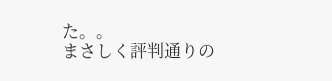た。。
まさしく評判通りの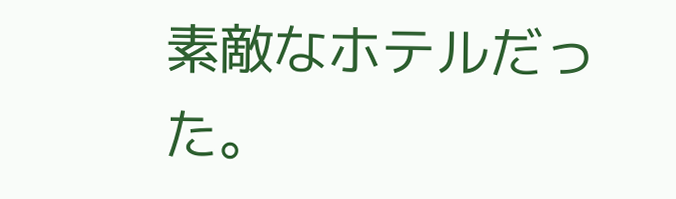素敵なホテルだった。